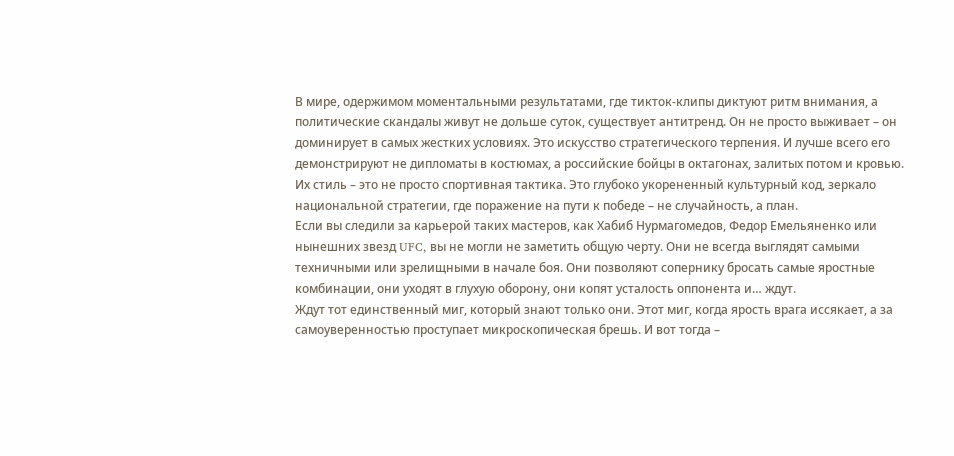В мире, одержимом моментальными результатами, где тикток-клипы диктуют ритм внимания, а
политические скандалы живут не дольше суток, существует антитренд. Он не просто выживает – он доминирует в самых жестких условиях. Это искусство стратегического терпения. И лучше всего его демонстрируют не дипломаты в костюмах, а российские бойцы в октагонах, залитых потом и кровью. Их стиль – это не просто спортивная тактика. Это глубоко укорененный культурный код, зеркало национальной стратегии, где поражение на пути к победе – не случайность, а план.
Если вы следили за карьерой таких мастеров, как Хабиб Нурмагомедов, Федор Емельяненко или нынешних звезд UFC, вы не могли не заметить общую черту. Они не всегда выглядят самыми техничными или зрелищными в начале боя. Они позволяют сопернику бросать самые яростные комбинации, они уходят в глухую оборону, они копят усталость оппонента и… ждут.
Ждут тот единственный миг, который знают только они. Этот миг, когда ярость врага иссякает, а за самоуверенностью проступает микроскопическая брешь. И вот тогда –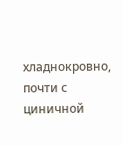хладнокровно, почти с циничной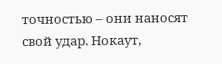точностью – они наносят свой удар. Нокаут,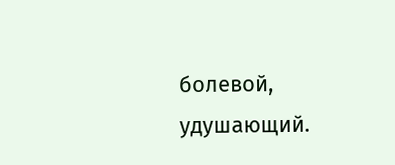болевой, удушающий.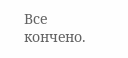Все кончено.